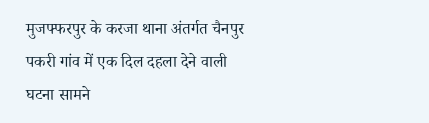मुजफ्फरपुर के करजा थाना अंतर्गत चैनपुर पकरी गांव में एक दिल दहला देने वाली घटना सामने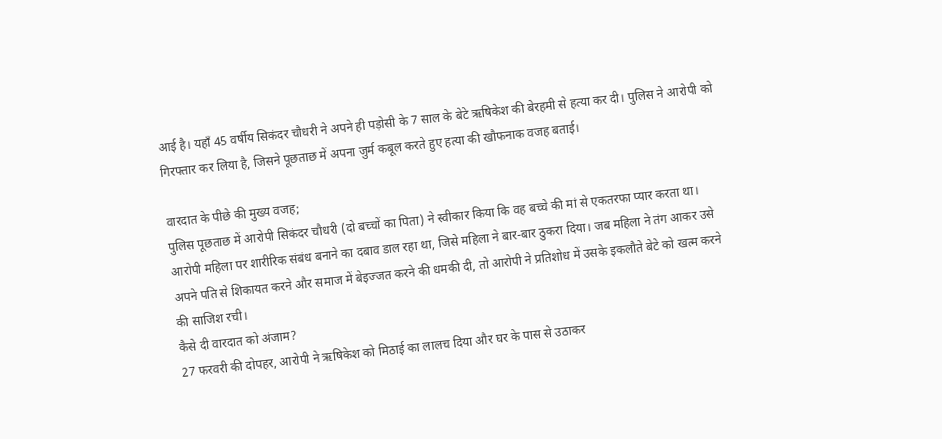आई है। यहाँ 45 वर्षीय सिकंदर चौधरी ने अपने ही पड़ोसी के 7 साल के बेटे ऋषिकेश की बेरहमी से हत्या कर दी। पुलिस ने आरोपी को गिरफ्तार कर लिया है, जिसने पूछताछ में अपना जुर्म कबूल करते हुए हत्या की खौफनाक वजह बताई।

वारदात के पीछे की मुख्य वजह;
पुलिस पूछताछ में आरोपी सिकंदर चौधरी (दो बच्चों का पिता) ने स्वीकार किया कि वह बच्चे की मां से एकतरफा प्यार करता था। आरोपी महिला पर शारीरिक संबंध बनाने का दबाव डाल रहा था, जिसे महिला ने बार-बार ठुकरा दिया। जब महिला ने तंग आकर उसे अपने पति से शिकायत करने और समाज में बेइज्जत करने की धमकी दी, तो आरोपी ने प्रतिशोध में उसके इकलौते बेटे को खत्म करने की साजिश रची।
कैसे दी वारदात को अंजाम?
27 फरवरी की दोपहर, आरोपी ने ऋषिकेश को मिठाई का लालच दिया और घर के पास से उठाकर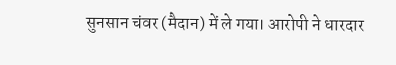सुनसान चंवर (मैदान) में ले गया। आरोपी ने धारदार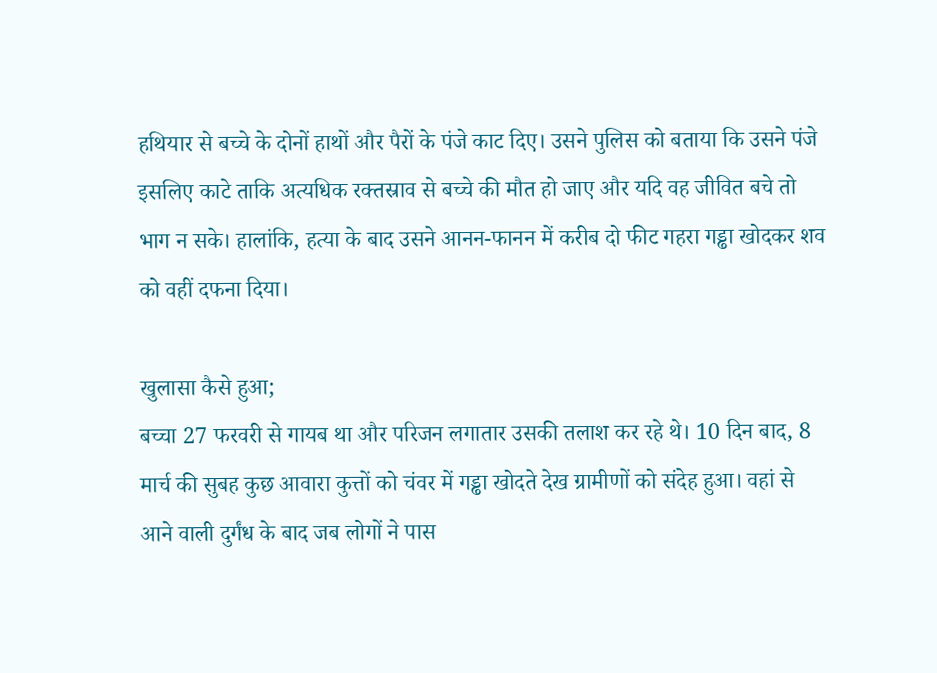हथियार से बच्चे के दोनों हाथों और पैरों के पंजे काट दिए। उसने पुलिस को बताया कि उसने पंजे इसलिए काटे ताकि अत्यधिक रक्तस्राव से बच्चे की मौत हो जाए और यदि वह जीवित बचे तो भाग न सके। हालांकि, हत्या के बाद उसने आनन-फानन में करीब दो फीट गहरा गड्ढा खोदकर शव को वहीं दफना दिया।

खुलासा कैसे हुआ;
बच्चा 27 फरवरी से गायब था और परिजन लगातार उसकी तलाश कर रहे थे। 10 दिन बाद, 8 मार्च की सुबह कुछ आवारा कुत्तों को चंवर में गड्ढा खोदते देख ग्रामीणों को संदेह हुआ। वहां से आने वाली दुर्गंध के बाद जब लोगों ने पास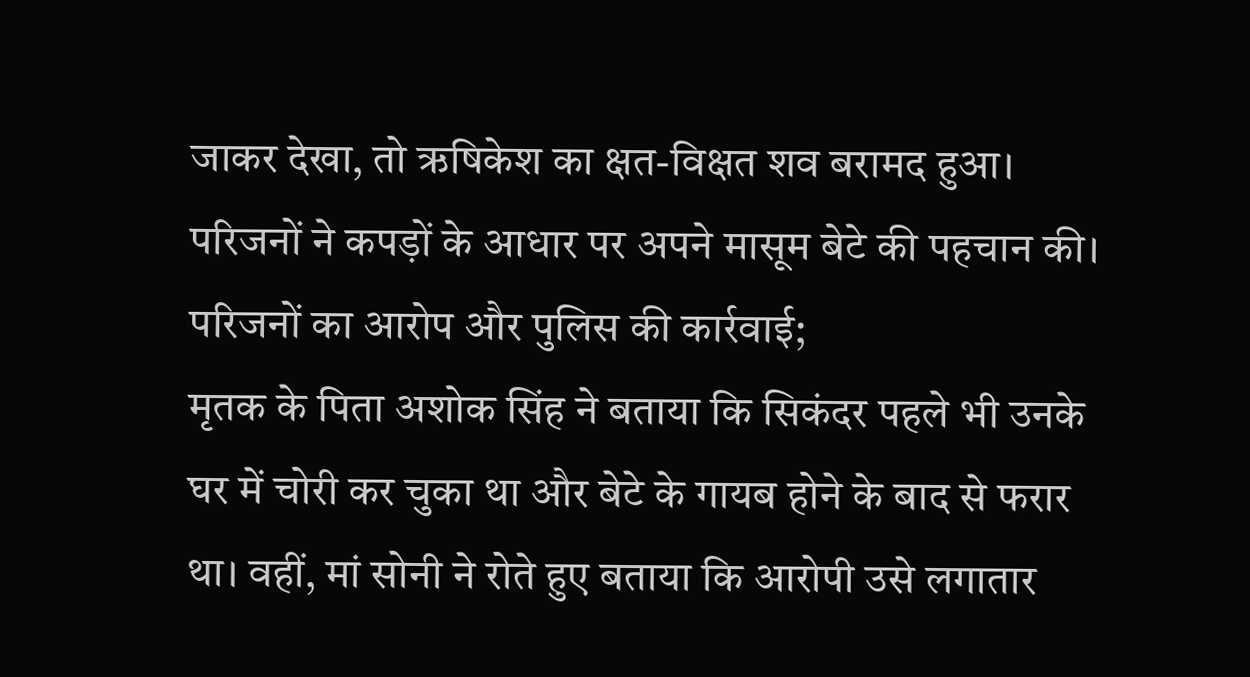जाकर देखा, तो ऋषिकेश का क्षत-विक्षत शव बरामद हुआ। परिजनों ने कपड़ों के आधार पर अपने मासूम बेटे की पहचान की।
परिजनों का आरोप और पुलिस की कार्रवाई;
मृतक के पिता अशोक सिंह ने बताया कि सिकंदर पहले भी उनके घर में चोरी कर चुका था और बेटे के गायब होने के बाद से फरार था। वहीं, मां सोनी ने रोते हुए बताया कि आरोपी उसे लगातार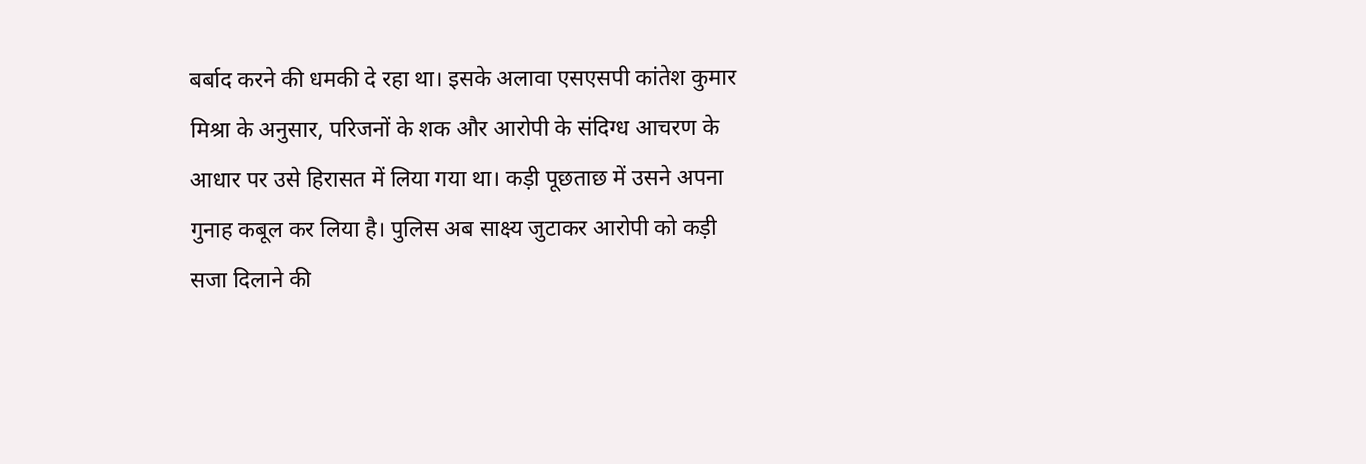बर्बाद करने की धमकी दे रहा था। इसके अलावा एसएसपी कांतेश कुमार मिश्रा के अनुसार, परिजनों के शक और आरोपी के संदिग्ध आचरण के आधार पर उसे हिरासत में लिया गया था। कड़ी पूछताछ में उसने अपना गुनाह कबूल कर लिया है। पुलिस अब साक्ष्य जुटाकर आरोपी को कड़ी सजा दिलाने की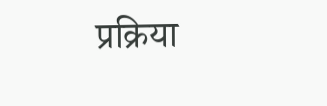प्रक्रिया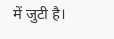में जुटी है।